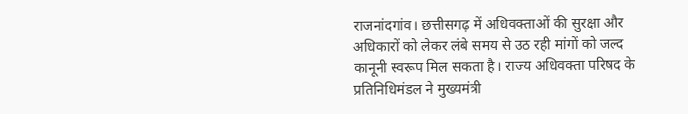राजनांदगांव। छत्तीसगढ़ में अधिवक्ताओं की सुरक्षा और अधिकारों को लेकर लंबे समय से उठ रही मांगों को जल्द कानूनी स्वरूप मिल सकता है। राज्य अधिवक्ता परिषद के प्रतिनिधिमंडल ने मुख्यमंत्री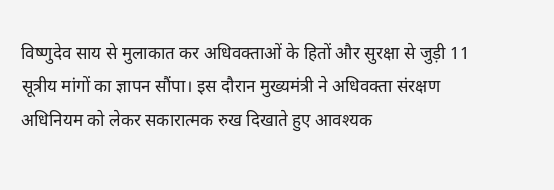विष्णुदेव साय से मुलाकात कर अधिवक्ताओं के हितों और सुरक्षा से जुड़ी 11 सूत्रीय मांगों का ज्ञापन सौंपा। इस दौरान मुख्यमंत्री ने अधिवक्ता संरक्षण अधिनियम को लेकर सकारात्मक रुख दिखाते हुए आवश्यक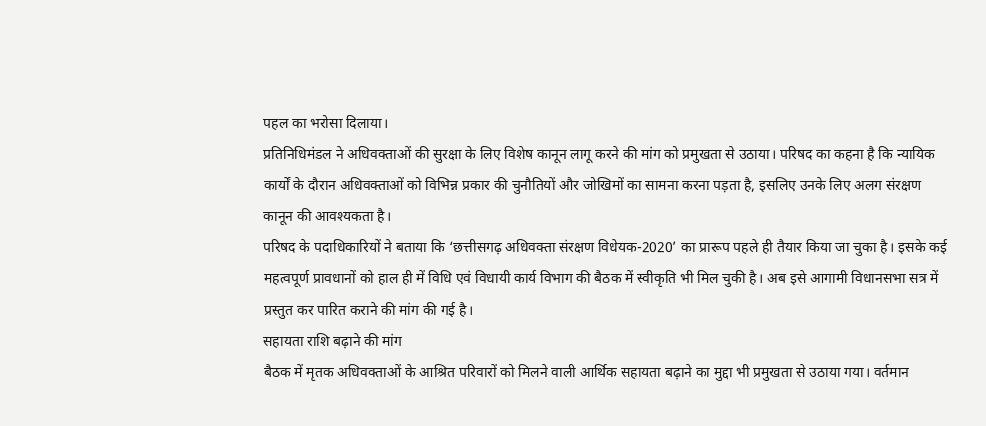पहल का भरोसा दिलाया।
प्रतिनिधिमंडल ने अधिवक्ताओं की सुरक्षा के लिए विशेष कानून लागू करने की मांग को प्रमुखता से उठाया। परिषद का कहना है कि न्यायिक कार्यों के दौरान अधिवक्ताओं को विभिन्न प्रकार की चुनौतियों और जोखिमों का सामना करना पड़ता है, इसलिए उनके लिए अलग संरक्षण कानून की आवश्यकता है।
परिषद के पदाधिकारियों ने बताया कि ‘छत्तीसगढ़ अधिवक्ता संरक्षण विधेयक-2020’ का प्रारूप पहले ही तैयार किया जा चुका है। इसके कई महत्वपूर्ण प्रावधानों को हाल ही में विधि एवं विधायी कार्य विभाग की बैठक में स्वीकृति भी मिल चुकी है। अब इसे आगामी विधानसभा सत्र में प्रस्तुत कर पारित कराने की मांग की गई है।
सहायता राशि बढ़ाने की मांग
बैठक में मृतक अधिवक्ताओं के आश्रित परिवारों को मिलने वाली आर्थिक सहायता बढ़ाने का मुद्दा भी प्रमुखता से उठाया गया। वर्तमान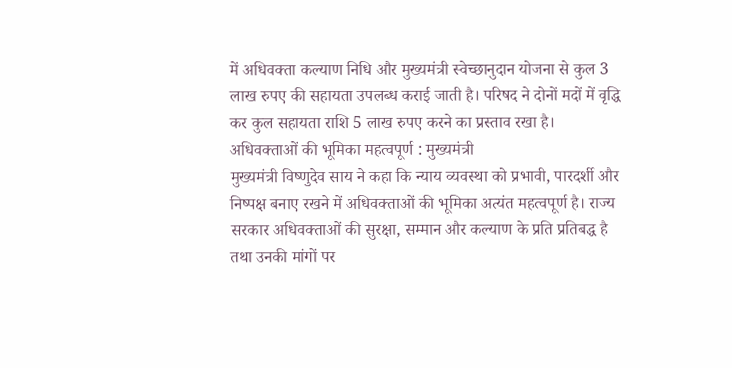में अधिवक्ता कल्याण निधि और मुख्यमंत्री स्वेच्छानुदान योजना से कुल 3 लाख रुपए की सहायता उपलब्ध कराई जाती है। परिषद ने दोनों मदों में वृद्धि कर कुल सहायता राशि 5 लाख रुपए करने का प्रस्ताव रखा है।
अधिवक्ताओं की भूमिका महत्वपूर्ण : मुख्यमंत्री
मुख्यमंत्री विष्णुदेव साय ने कहा कि न्याय व्यवस्था को प्रभावी, पारदर्शी और निष्पक्ष बनाए रखने में अधिवक्ताओं की भूमिका अत्यंत महत्वपूर्ण है। राज्य सरकार अधिवक्ताओं की सुरक्षा, सम्मान और कल्याण के प्रति प्रतिबद्ध है तथा उनकी मांगों पर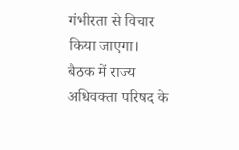गंभीरता से विचार किया जाएगा।
बैठक में राज्य अधिवक्ता परिषद के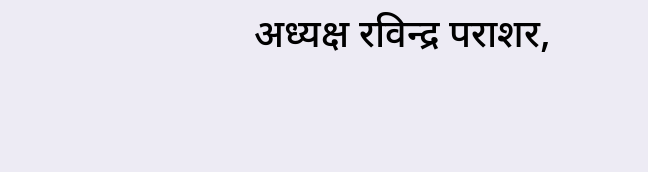अध्यक्ष रविन्द्र पराशर,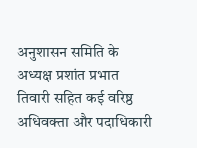अनुशासन समिति के अध्यक्ष प्रशांत प्रभात तिवारी सहित कई वरिष्ठ अधिवक्ता और पदाधिकारी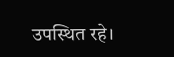उपस्थित रहे।